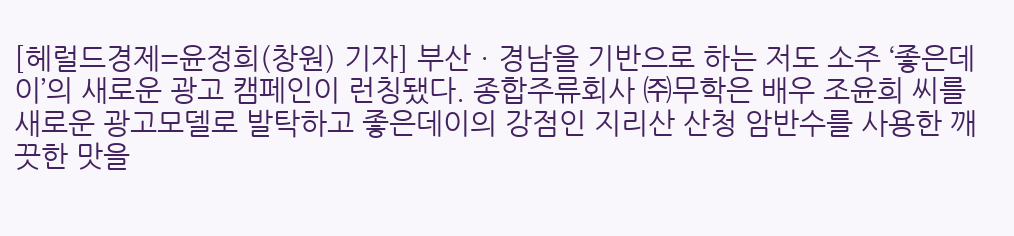[헤럴드경제=윤정희(창원) 기자] 부산ㆍ경남을 기반으로 하는 저도 소주 ‘좋은데이’의 새로운 광고 캠페인이 런칭됐다. 종합주류회사 ㈜무학은 배우 조윤희 씨를 새로운 광고모델로 발탁하고 좋은데이의 강점인 지리산 산청 암반수를 사용한 깨끗한 맛을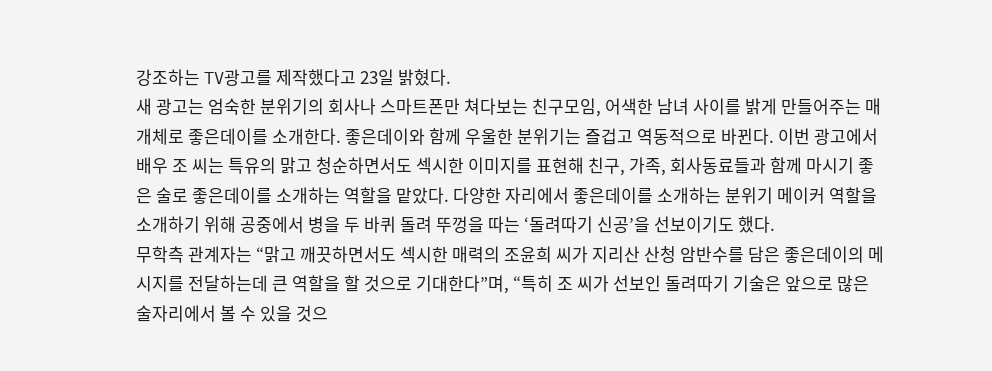강조하는 TV광고를 제작했다고 23일 밝혔다.
새 광고는 엄숙한 분위기의 회사나 스마트폰만 쳐다보는 친구모임, 어색한 남녀 사이를 밝게 만들어주는 매개체로 좋은데이를 소개한다. 좋은데이와 함께 우울한 분위기는 즐겁고 역동적으로 바뀐다. 이번 광고에서 배우 조 씨는 특유의 맑고 청순하면서도 섹시한 이미지를 표현해 친구, 가족, 회사동료들과 함께 마시기 좋은 술로 좋은데이를 소개하는 역할을 맡았다. 다양한 자리에서 좋은데이를 소개하는 분위기 메이커 역할을 소개하기 위해 공중에서 병을 두 바퀴 돌려 뚜껑을 따는 ‘돌려따기 신공’을 선보이기도 했다.
무학측 관계자는 “맑고 깨끗하면서도 섹시한 매력의 조윤희 씨가 지리산 산청 암반수를 담은 좋은데이의 메시지를 전달하는데 큰 역할을 할 것으로 기대한다”며, “특히 조 씨가 선보인 돌려따기 기술은 앞으로 많은 술자리에서 볼 수 있을 것으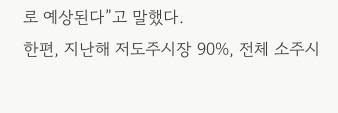로 예상된다”고 말했다.
한편, 지난해 저도주시장 90%, 전체 소주시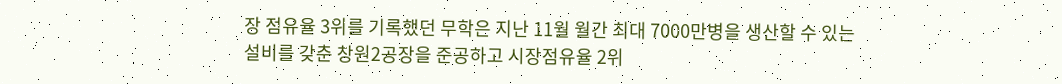장 점유율 3위를 기록했던 무학은 지난 11월 월간 최대 7000만병을 생산할 수 있는 설비를 갖춘 창원2공장을 준공하고 시장점유율 2위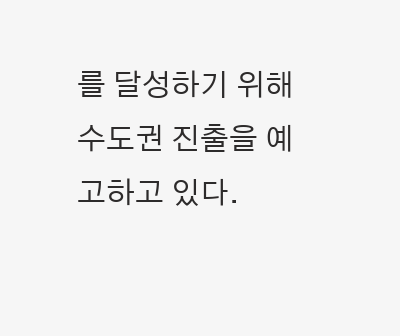를 달성하기 위해 수도권 진출을 예고하고 있다.